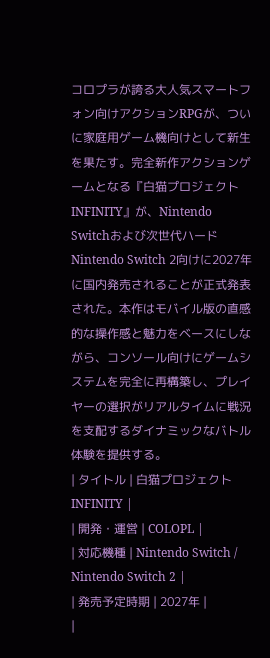コロプラが誇る大人気スマートフォン向けアクションRPGが、ついに家庭用ゲーム機向けとして新生を果たす。完全新作アクションゲームとなる『白猫プロジェクト INFINITY』が、Nintendo Switchおよび次世代ハードNintendo Switch 2向けに2027年に国内発売されることが正式発表された。本作はモバイル版の直感的な操作感と魅力をベースにしながら、コンソール向けにゲームシステムを完全に再構築し、プレイヤーの選択がリアルタイムに戦況を支配するダイナミックなバトル体験を提供する。
| タイトル | 白猫プロジェクト INFINITY |
| 開発・運営 | COLOPL |
| 対応機種 | Nintendo Switch / Nintendo Switch 2 |
| 発売予定時期 | 2027年 |
|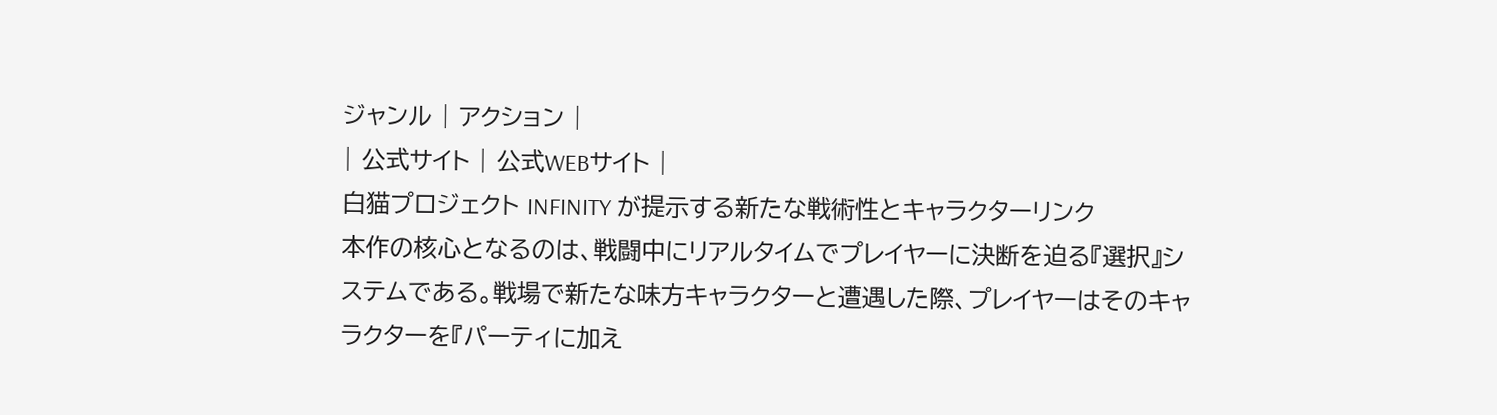ジャンル | アクション |
| 公式サイト | 公式WEBサイト |
白猫プロジェクト INFINITY が提示する新たな戦術性とキャラクターリンク
本作の核心となるのは、戦闘中にリアルタイムでプレイヤーに決断を迫る『選択』システムである。戦場で新たな味方キャラクターと遭遇した際、プレイヤーはそのキャラクターを『パーティに加え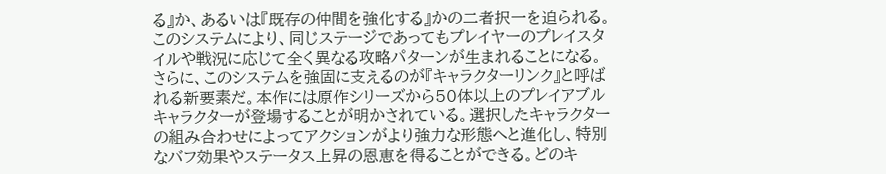る』か、あるいは『既存の仲間を強化する』かの二者択一を迫られる。このシステムにより、同じステージであってもプレイヤーのプレイスタイルや戦況に応じて全く異なる攻略パターンが生まれることになる。
さらに、このシステムを強固に支えるのが『キャラクターリンク』と呼ばれる新要素だ。本作には原作シリーズから50体以上のプレイアブルキャラクターが登場することが明かされている。選択したキャラクターの組み合わせによってアクションがより強力な形態へと進化し、特別なバフ効果やステータス上昇の恩恵を得ることができる。どのキ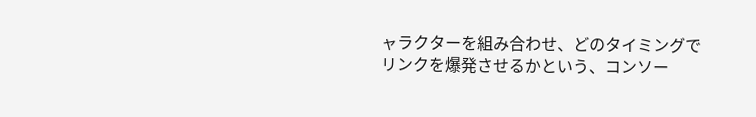ャラクターを組み合わせ、どのタイミングでリンクを爆発させるかという、コンソー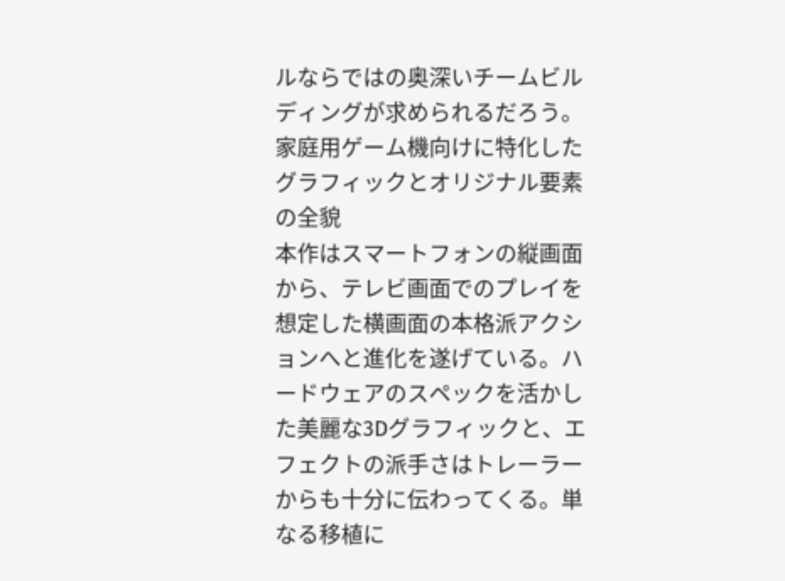ルならではの奥深いチームビルディングが求められるだろう。
家庭用ゲーム機向けに特化したグラフィックとオリジナル要素の全貌
本作はスマートフォンの縦画面から、テレビ画面でのプレイを想定した横画面の本格派アクションへと進化を遂げている。ハードウェアのスペックを活かした美麗な3Dグラフィックと、エフェクトの派手さはトレーラーからも十分に伝わってくる。単なる移植に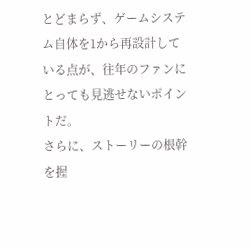とどまらず、ゲームシステム自体を1から再設計している点が、往年のファンにとっても見逃せないポイントだ。
さらに、ストーリーの根幹を握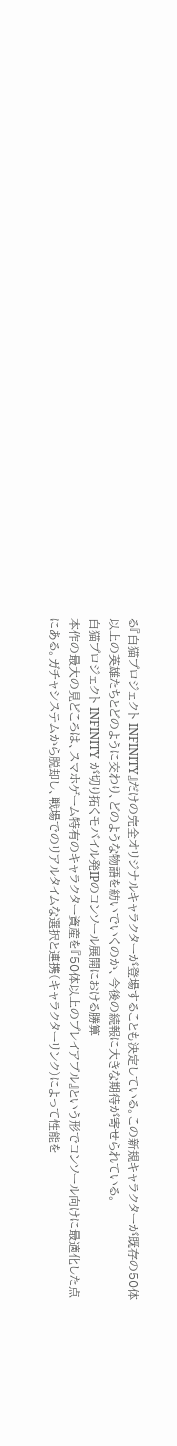る『白猫プロジェクト INFINITY』だけの完全オリジナルキャラクターが登場することも決定している。この新規キャラクターが既存の50体以上の英雄たちとどのように交わり、どのような物語を紡いでいくのか、今後の続報に大きな期待が寄せられている。
白猫プロジェクト INFINITY が切り拓くモバイル発IPのコンソール展開における勝算
本作の最大の見どころは、スマホゲーム特有のキャラクター資産を『50体以上のプレイアブル』という形でコンソール向けに最適化した点にある。ガチャシステムから脱却し、戦場でのリアルタイムな選択と連携(キャラクターリンク)によって性能を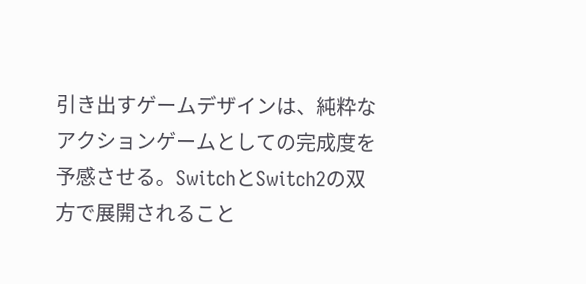引き出すゲームデザインは、純粋なアクションゲームとしての完成度を予感させる。SwitchとSwitch2の双方で展開されること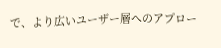で、より広いユーザー層へのアプロー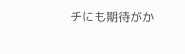チにも期待がか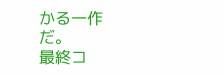かる一作だ。
最終コ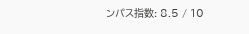ンパス指数: 8.5 / 10